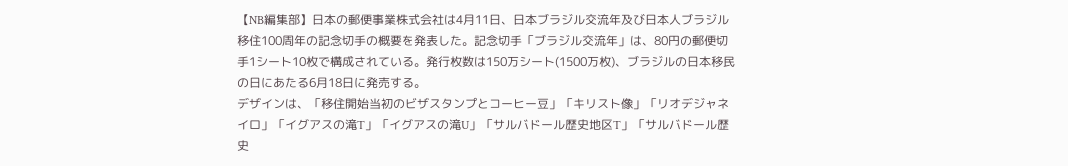【NB編集部】日本の郵便事業株式会社は4月11日、日本ブラジル交流年及び日本人ブラジル移住100周年の記念切手の概要を発表した。記念切手「ブラジル交流年」は、80円の郵便切手1シート10枚で構成されている。発行枚数は150万シート(1500万枚)、ブラジルの日本移民の日にあたる6月18日に発売する。
デザインは、「移住開始当初のビザスタンプとコーヒー豆」「キリスト像」「リオデジャネイロ」「イグアスの滝T」「イグアスの滝U」「サルバドール歴史地区T」「サルバドール歴史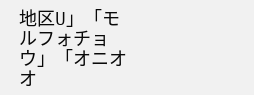地区U」「モルフォチョウ」「オニオオ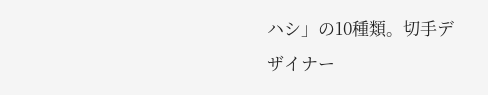ハシ」の10種類。切手デザイナー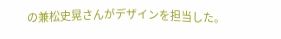の兼松史晃さんがデザインを担当した。